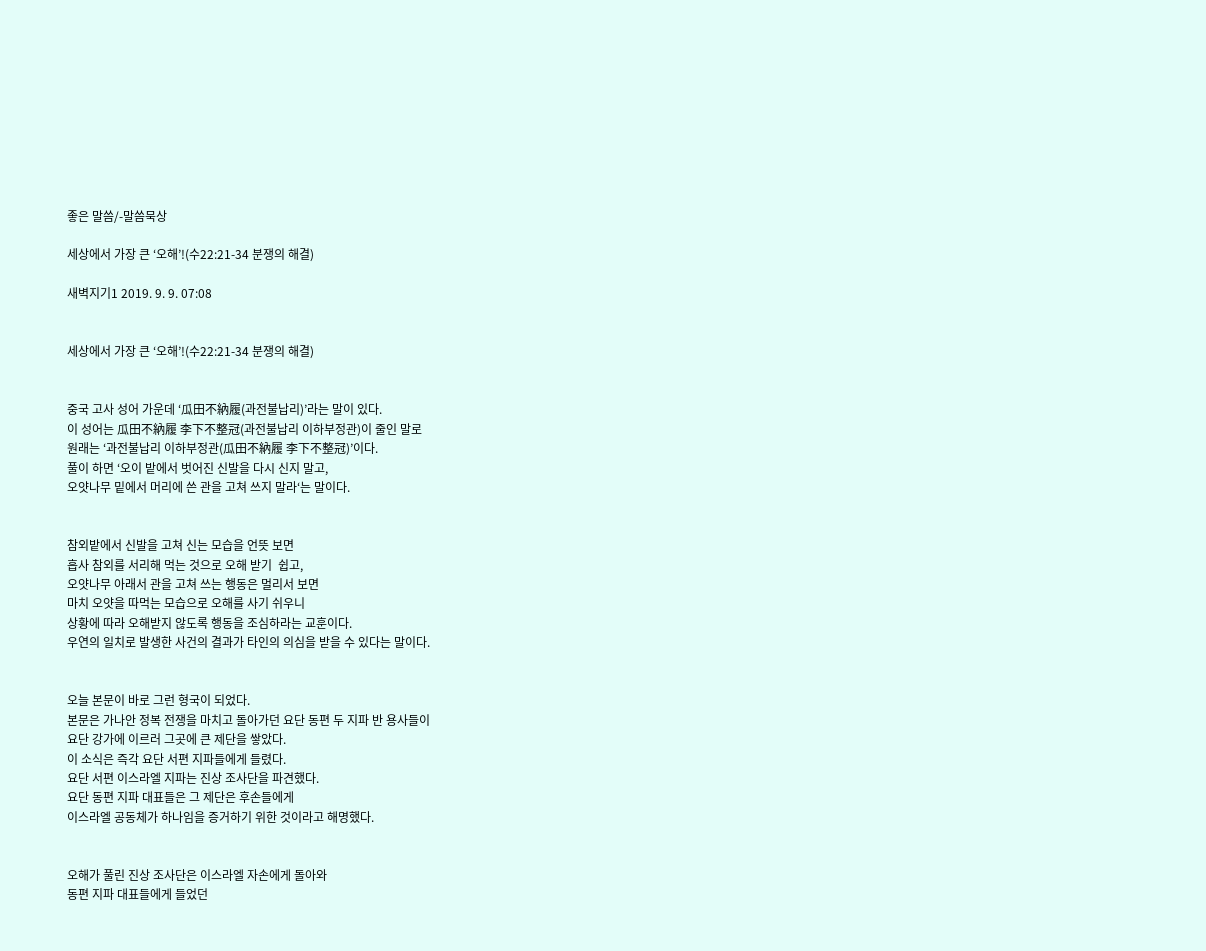좋은 말씀/-말씀묵상

세상에서 가장 큰 ‘오해’!(수22:21-34 분쟁의 해결)

새벽지기1 2019. 9. 9. 07:08


세상에서 가장 큰 ‘오해’!(수22:21-34 분쟁의 해결)


중국 고사 성어 가운데 ‘瓜田不納履(과전불납리)’라는 말이 있다.
이 성어는 瓜田不納履 李下不整冠(과전불납리 이하부정관)이 줄인 말로
원래는 ‘과전불납리 이하부정관(瓜田不納履 李下不整冠)’이다.
풀이 하면 ‘오이 밭에서 벗어진 신발을 다시 신지 말고,
오얏나무 밑에서 머리에 쓴 관을 고쳐 쓰지 말라‘는 말이다.


참외밭에서 신발을 고쳐 신는 모습을 언뜻 보면
흡사 참외를 서리해 먹는 것으로 오해 받기  쉽고,
오얏나무 아래서 관을 고쳐 쓰는 행동은 멀리서 보면
마치 오얏을 따먹는 모습으로 오해를 사기 쉬우니
상황에 따라 오해받지 않도록 행동을 조심하라는 교훈이다.
우연의 일치로 발생한 사건의 결과가 타인의 의심을 받을 수 있다는 말이다.


오늘 본문이 바로 그런 형국이 되었다.
본문은 가나안 정복 전쟁을 마치고 돌아가던 요단 동편 두 지파 반 용사들이
요단 강가에 이르러 그곳에 큰 제단을 쌓았다.
이 소식은 즉각 요단 서편 지파들에게 들렸다.
요단 서편 이스라엘 지파는 진상 조사단을 파견했다.
요단 동편 지파 대표들은 그 제단은 후손들에게
이스라엘 공동체가 하나임을 증거하기 위한 것이라고 해명했다.


오해가 풀린 진상 조사단은 이스라엘 자손에게 돌아와
동편 지파 대표들에게 들었던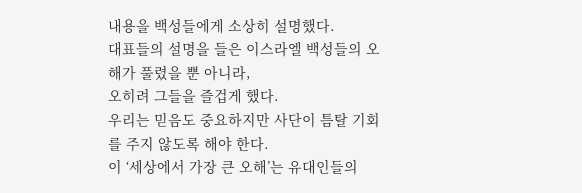내용을 백성들에게 소상히 설명했다.
대표들의 설명을 들은 이스라엘 백성들의 오해가 풀렸을 뿐 아니라,
오히려 그들을 즐겁게 했다.
우리는 믿음도 중요하지만 사단이 틈탈 기회를 주지 않도록 해야 한다.
이 ‘세상에서 가장 큰 오해’는 유대인들의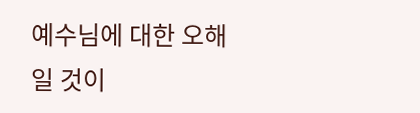예수님에 대한 오해일 것이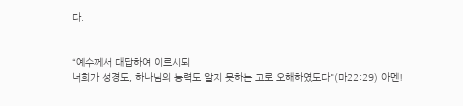다.


“예수께서 대답하여 이르시되
너희가 성경도, 하나님의 능력도 알지 못하는 고로 오해하였도다"(마22:29) 아멘!